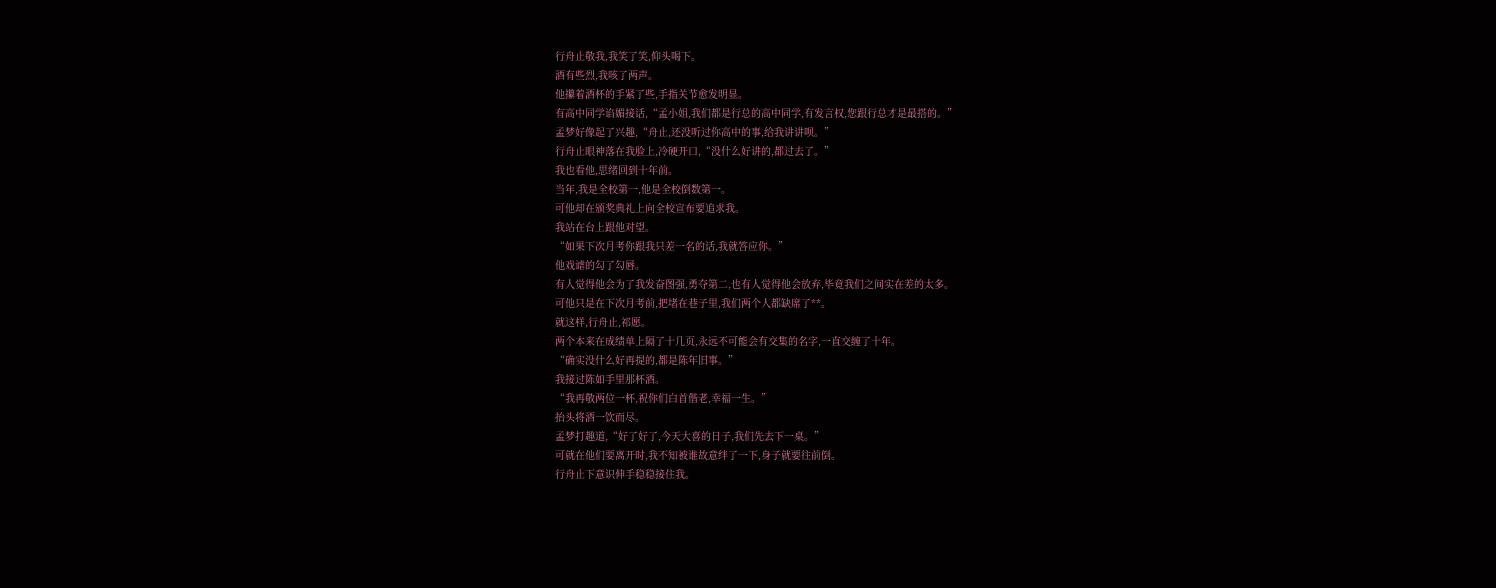行舟止敬我,我笑了笑,仰头喝下。
酒有些烈,我咳了两声。
他攥着酒杯的手紧了些,手指关节愈发明显。
有高中同学谄媚接话,“孟小姐,我们都是行总的高中同学,有发言权,您跟行总才是最搭的。”
孟梦好像起了兴趣,“舟止,还没听过你高中的事,给我讲讲呗。”
行舟止眼神落在我脸上,冷硬开口,“没什么好讲的,都过去了。”
我也看他,思绪回到十年前。
当年,我是全校第一,他是全校倒数第一。
可他却在颁奖典礼上向全校宣布要追求我。
我站在台上跟他对望。
“如果下次月考你跟我只差一名的话,我就答应你。”
他戏谑的勾了勾唇。
有人觉得他会为了我发奋图强,勇夺第二,也有人觉得他会放弃,毕竟我们之间实在差的太多。
可他只是在下次月考前,把堵在巷子里,我们两个人都缺席了**。
就这样,行舟止,祁愿。
两个本来在成绩单上隔了十几页,永远不可能会有交集的名字,一直交缠了十年。
“确实没什么好再提的,都是陈年旧事。”
我接过陈如手里那杯酒。
“我再敬两位一杯,祝你们白首偕老,幸福一生。”
抬头将酒一饮而尽。
孟梦打趣道,“好了好了,今天大喜的日子,我们先去下一桌。”
可就在他们要离开时,我不知被谁故意绊了一下,身子就要往前倒。
行舟止下意识伸手稳稳接住我。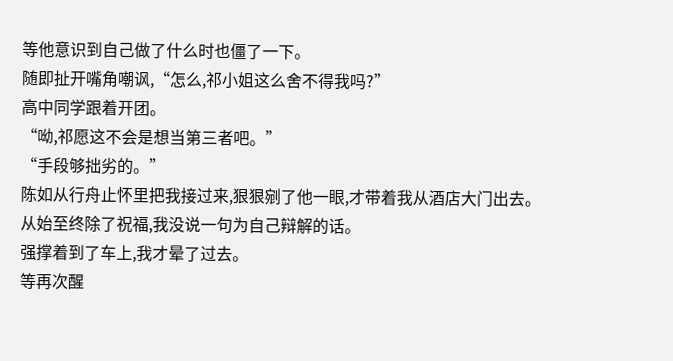等他意识到自己做了什么时也僵了一下。
随即扯开嘴角嘲讽,“怎么,祁小姐这么舍不得我吗?”
高中同学跟着开团。
“呦,祁愿这不会是想当第三者吧。”
“手段够拙劣的。”
陈如从行舟止怀里把我接过来,狠狠剜了他一眼,才带着我从酒店大门出去。
从始至终除了祝福,我没说一句为自己辩解的话。
强撑着到了车上,我才晕了过去。
等再次醒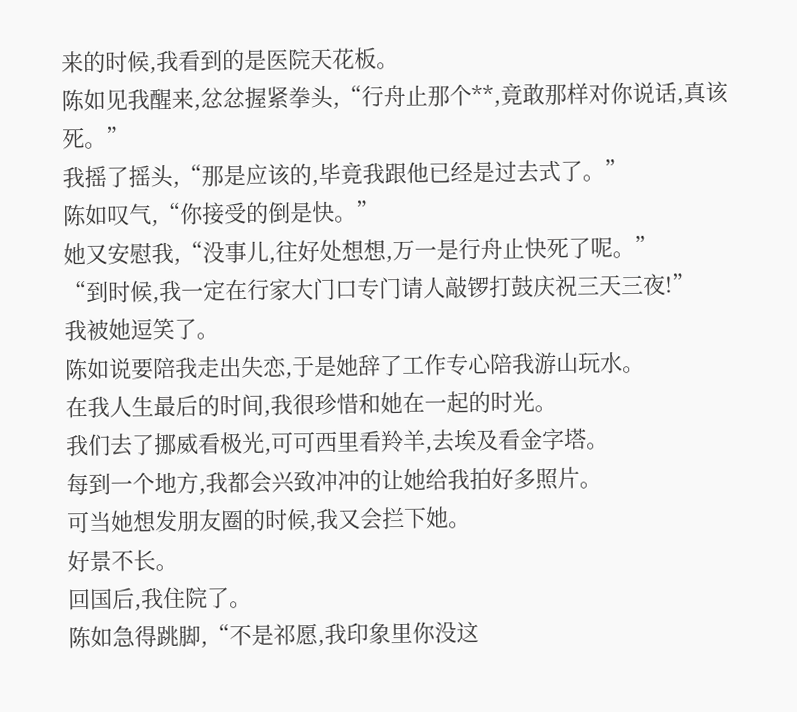来的时候,我看到的是医院天花板。
陈如见我醒来,忿忿握紧拳头,“行舟止那个**,竟敢那样对你说话,真该死。”
我摇了摇头,“那是应该的,毕竟我跟他已经是过去式了。”
陈如叹气,“你接受的倒是快。”
她又安慰我,“没事儿,往好处想想,万一是行舟止快死了呢。”
“到时候,我一定在行家大门口专门请人敲锣打鼓庆祝三天三夜!”
我被她逗笑了。
陈如说要陪我走出失恋,于是她辞了工作专心陪我游山玩水。
在我人生最后的时间,我很珍惜和她在一起的时光。
我们去了挪威看极光,可可西里看羚羊,去埃及看金字塔。
每到一个地方,我都会兴致冲冲的让她给我拍好多照片。
可当她想发朋友圈的时候,我又会拦下她。
好景不长。
回国后,我住院了。
陈如急得跳脚,“不是祁愿,我印象里你没这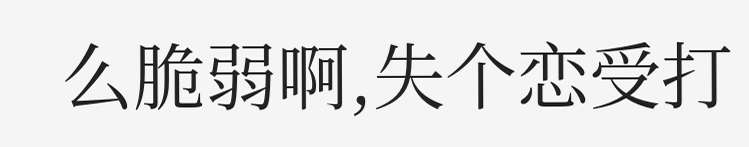么脆弱啊,失个恋受打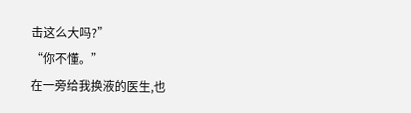击这么大吗?”
“你不懂。”
在一旁给我换液的医生,也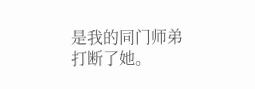是我的同门师弟打断了她。